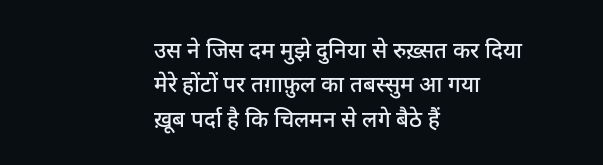उस ने जिस दम मुझे दुनिया से रुख़्सत कर दिया
मेरे होंटों पर तग़ाफ़ुल का तबस्सुम आ गया
ख़ूब पर्दा है कि चिलमन से लगे बैठे हैं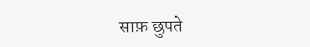साफ़ छुपते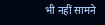भी नहीं सामने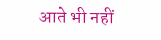आते भी नहीं